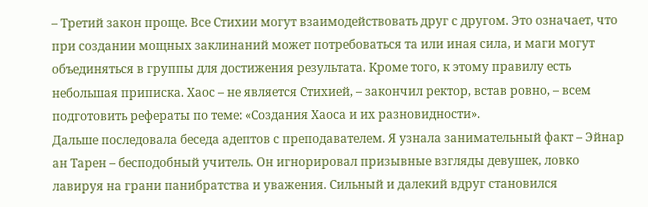– Третий закон проще. Все Стихии могут взаимодействовать друг с другом. Это означает, что при создании мощных заклинаний может потребоваться та или иная сила, и маги могут объединяться в группы для достижения результата. Кроме того, к этому правилу есть небольшая приписка. Хаос – не является Стихией, – закончил ректор, встав ровно, – всем подготовить рефераты по теме: «Создания Хаоса и их разновидности».
Дальше последовала беседа адептов с преподавателем. Я узнала занимательный факт – Эйнар ан Тарен – бесподобный учитель. Он игнорировал призывные взгляды девушек, ловко лавируя на грани панибратства и уважения. Сильный и далекий вдруг становился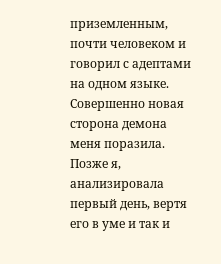приземленным, почти человеком и говорил с адептами на одном языке. Совершенно новая сторона демона меня поразила.
Позже я, анализировала первый день, вертя его в уме и так и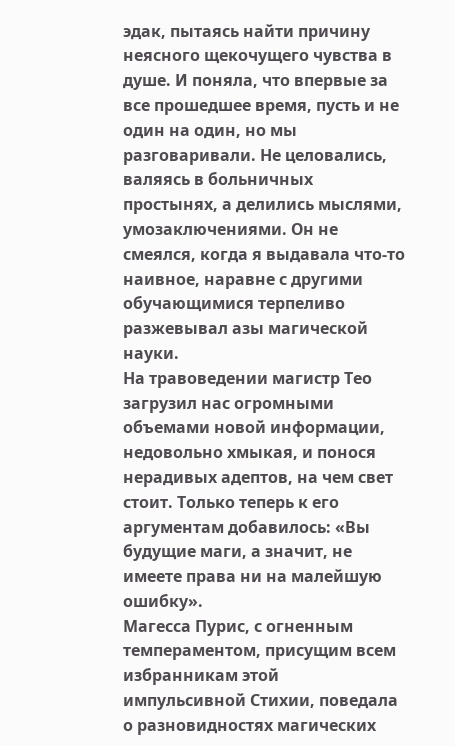эдак, пытаясь найти причину неясного щекочущего чувства в душе. И поняла, что впервые за все прошедшее время, пусть и не один на один, но мы разговаривали. Не целовались, валяясь в больничных простынях, а делились мыслями, умозаключениями. Он не смеялся, когда я выдавала что-то наивное, наравне с другими обучающимися терпеливо разжевывал азы магической науки.
На травоведении магистр Тео загрузил нас огромными объемами новой информации, недовольно хмыкая, и понося нерадивых адептов, на чем свет стоит. Только теперь к его аргументам добавилось: «Вы будущие маги, а значит, не имеете права ни на малейшую ошибку».
Магесса Пурис, с огненным темпераментом, присущим всем избранникам этой импульсивной Стихии, поведала о разновидностях магических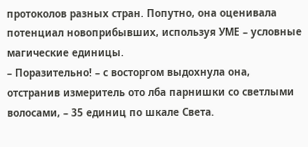протоколов разных стран. Попутно, она оценивала потенциал новоприбывших, используя УМЕ – условные магические единицы.
– Поразительно! – с восторгом выдохнула она, отстранив измеритель ото лба парнишки со светлыми волосами, – 35 единиц по шкале Света.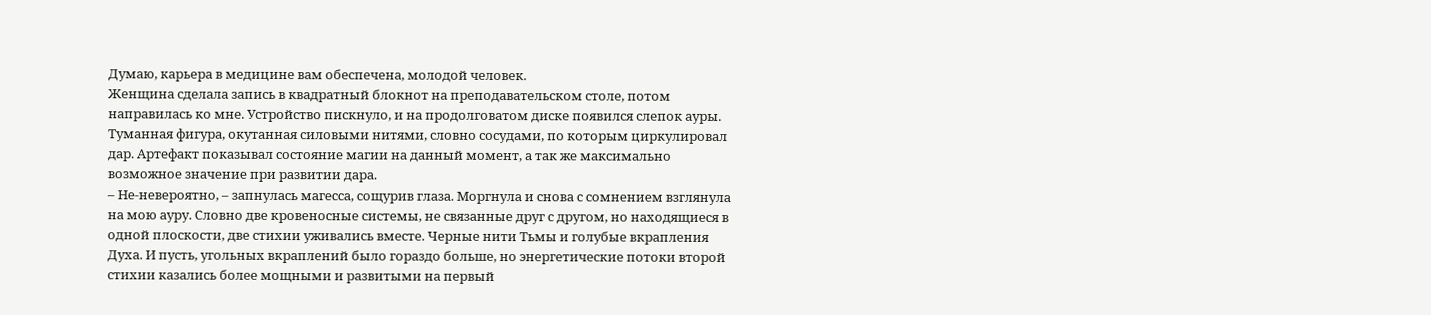Думаю, карьера в медицине вам обеспечена, молодой человек.
Женщина сделала запись в квадратный блокнот на преподавательском столе, потом направилась ко мне. Устройство пискнуло, и на продолговатом диске появился слепок ауры. Туманная фигура, окутанная силовыми нитями, словно сосудами, по которым циркулировал дар. Артефакт показывал состояние магии на данный момент, а так же максимально возможное значение при развитии дара.
– Не-невероятно, – запнулась магесса, сощурив глаза. Моргнула и снова с сомнением взглянула на мою ауру. Словно две кровеносные системы, не связанные друг с другом, но находящиеся в одной плоскости, две стихии уживались вместе. Черные нити Тьмы и голубые вкрапления Духа. И пусть, угольных вкраплений было гораздо больше, но энергетические потоки второй стихии казались более мощными и развитыми на первый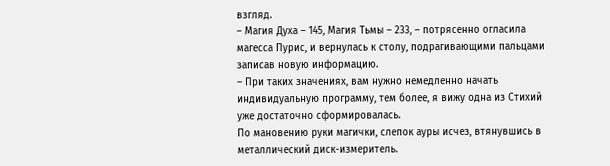взгляд.
– Магия Духа – 145, Магия Тьмы – 233, – потрясенно огласила магесса Пурис, и вернулась к столу, подрагивающими пальцами записав новую информацию.
– При таких значениях, вам нужно немедленно начать индивидуальную программу, тем более, я вижу одна из Стихий уже достаточно сформировалась.
По мановению руки магички, слепок ауры исчез, втянувшись в металлический диск-измеритель.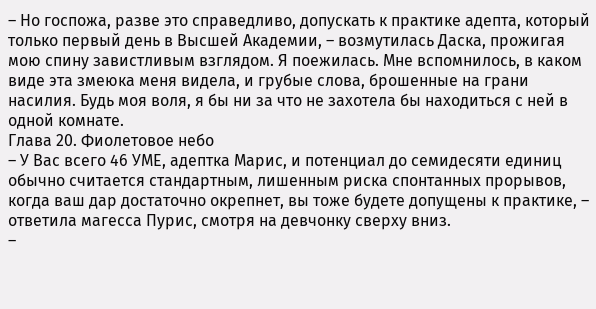– Но госпожа, разве это справедливо, допускать к практике адепта, который только первый день в Высшей Академии, – возмутилась Даска, прожигая мою спину завистливым взглядом. Я поежилась. Мне вспомнилось, в каком виде эта змеюка меня видела, и грубые слова, брошенные на грани насилия. Будь моя воля, я бы ни за что не захотела бы находиться с ней в одной комнате.
Глава 20. Фиолетовое небо
– У Вас всего 46 УМЕ, адептка Марис, и потенциал до семидесяти единиц обычно считается стандартным, лишенным риска спонтанных прорывов, когда ваш дар достаточно окрепнет, вы тоже будете допущены к практике, – ответила магесса Пурис, смотря на девчонку сверху вниз.
–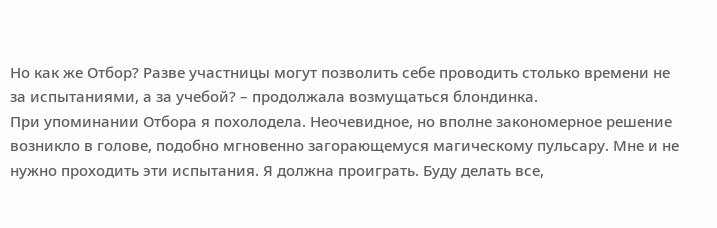Но как же Отбор? Разве участницы могут позволить себе проводить столько времени не за испытаниями, а за учебой? – продолжала возмущаться блондинка.
При упоминании Отбора я похолодела. Неочевидное, но вполне закономерное решение возникло в голове, подобно мгновенно загорающемуся магическому пульсару. Мне и не нужно проходить эти испытания. Я должна проиграть. Буду делать все,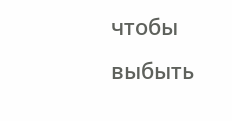чтобы выбыть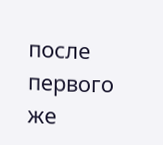после первого же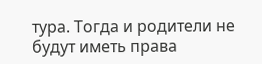тура. Тогда и родители не будут иметь права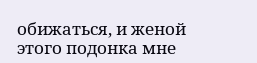обижаться, и женой этого подонка мне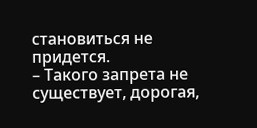становиться не придется.
– Такого запрета не существует, дорогая,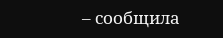– сообщила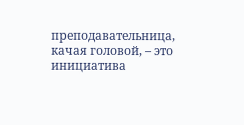преподавательница, качая головой, – это инициатива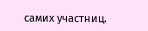самих участниц.